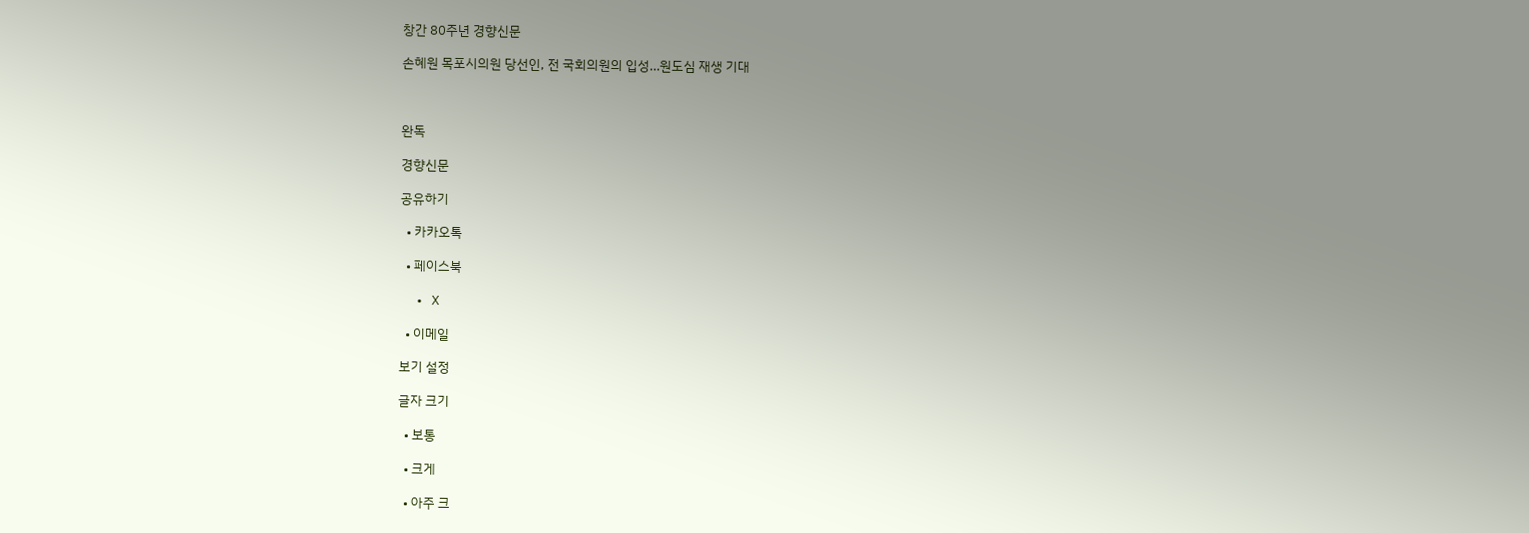창간 80주년 경향신문

손혜원 목포시의원 당선인, 전 국회의원의 입성…원도심 재생 기대



완독

경향신문

공유하기

  • 카카오톡

  • 페이스북

  • X

  • 이메일

보기 설정

글자 크기

  • 보통

  • 크게

  • 아주 크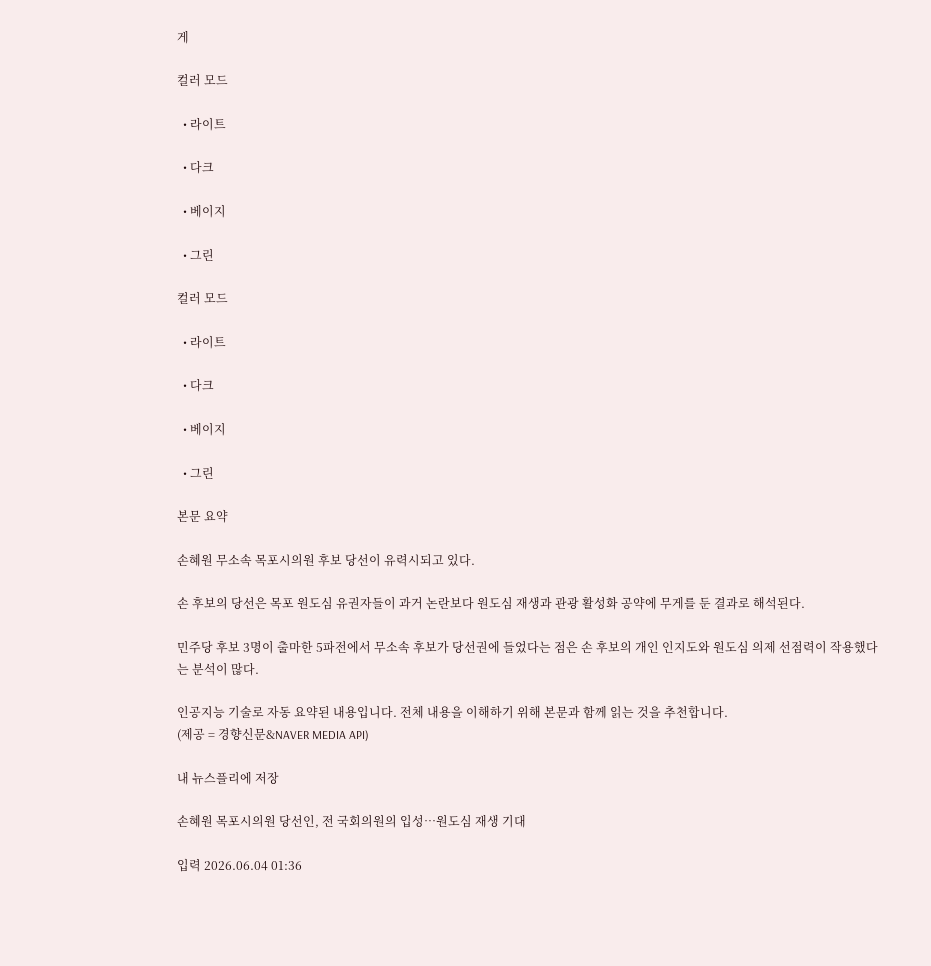게

컬러 모드

  • 라이트

  • 다크

  • 베이지

  • 그린

컬러 모드

  • 라이트

  • 다크

  • 베이지

  • 그린

본문 요약

손혜원 무소속 목포시의원 후보 당선이 유력시되고 있다.

손 후보의 당선은 목포 원도심 유권자들이 과거 논란보다 원도심 재생과 관광 활성화 공약에 무게를 둔 결과로 해석된다.

민주당 후보 3명이 출마한 5파전에서 무소속 후보가 당선권에 들었다는 점은 손 후보의 개인 인지도와 원도심 의제 선점력이 작용했다는 분석이 많다.

인공지능 기술로 자동 요약된 내용입니다. 전체 내용을 이해하기 위해 본문과 함께 읽는 것을 추천합니다.
(제공 = 경향신문&NAVER MEDIA API)

내 뉴스플리에 저장

손혜원 목포시의원 당선인, 전 국회의원의 입성…원도심 재생 기대

입력 2026.06.04 01:36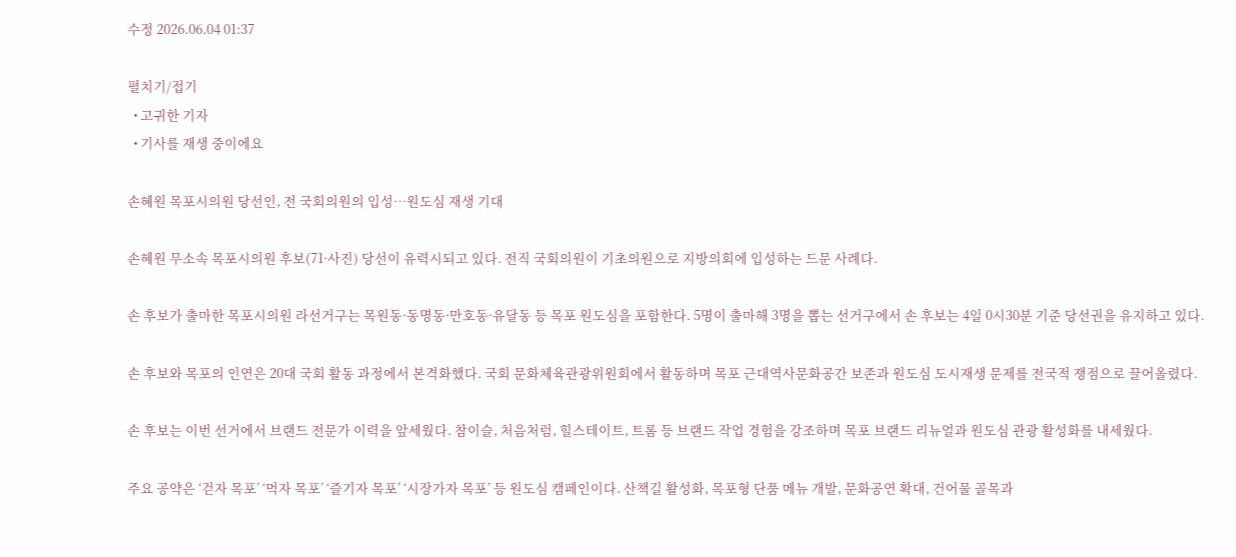수정 2026.06.04 01:37

펼치기/접기
  • 고귀한 기자
  • 기사를 재생 중이에요

손혜원 목포시의원 당선인, 전 국회의원의 입성…원도심 재생 기대

손혜원 무소속 목포시의원 후보(71·사진) 당선이 유력시되고 있다. 전직 국회의원이 기초의원으로 지방의회에 입성하는 드문 사례다.

손 후보가 출마한 목포시의원 라선거구는 목원동·동명동·만호동·유달동 등 목포 원도심을 포함한다. 5명이 출마해 3명을 뽑는 선거구에서 손 후보는 4일 0시30분 기준 당선권을 유지하고 있다.

손 후보와 목포의 인연은 20대 국회 활동 과정에서 본격화했다. 국회 문화체육관광위원회에서 활동하며 목포 근대역사문화공간 보존과 원도심 도시재생 문제를 전국적 쟁점으로 끌어올렸다.

손 후보는 이번 선거에서 브랜드 전문가 이력을 앞세웠다. 참이슬, 처음처럼, 힐스테이트, 트롬 등 브랜드 작업 경험을 강조하며 목포 브랜드 리뉴얼과 원도심 관광 활성화를 내세웠다.

주요 공약은 ‘걷자 목포’ ‘먹자 목포’ ‘즐기자 목포’ ‘시장가자 목포’ 등 원도심 캠페인이다. 산책길 활성화, 목포형 단품 메뉴 개발, 문화공연 확대, 건어물 골목과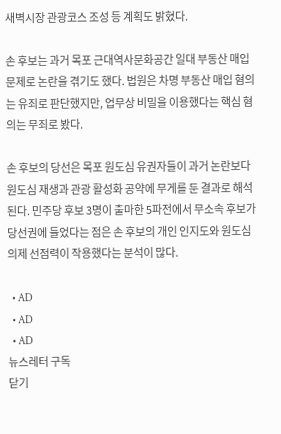새벽시장 관광코스 조성 등 계획도 밝혔다.

손 후보는 과거 목포 근대역사문화공간 일대 부동산 매입 문제로 논란을 겪기도 했다. 법원은 차명 부동산 매입 혐의는 유죄로 판단했지만, 업무상 비밀을 이용했다는 핵심 혐의는 무죄로 봤다.

손 후보의 당선은 목포 원도심 유권자들이 과거 논란보다 원도심 재생과 관광 활성화 공약에 무게를 둔 결과로 해석된다. 민주당 후보 3명이 출마한 5파전에서 무소속 후보가 당선권에 들었다는 점은 손 후보의 개인 인지도와 원도심 의제 선점력이 작용했다는 분석이 많다.

  • AD
  • AD
  • AD
뉴스레터 구독
닫기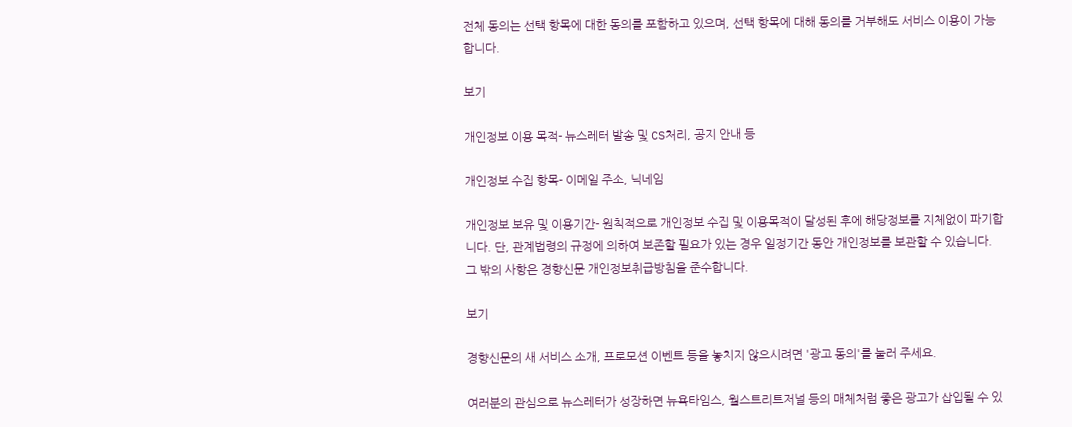전체 동의는 선택 항목에 대한 동의를 포함하고 있으며, 선택 항목에 대해 동의를 거부해도 서비스 이용이 가능합니다.

보기

개인정보 이용 목적- 뉴스레터 발송 및 CS처리, 공지 안내 등

개인정보 수집 항목- 이메일 주소, 닉네임

개인정보 보유 및 이용기간- 원칙적으로 개인정보 수집 및 이용목적이 달성된 후에 해당정보를 지체없이 파기합니다. 단, 관계법령의 규정에 의하여 보존할 필요가 있는 경우 일정기간 동안 개인정보를 보관할 수 있습니다.
그 밖의 사항은 경향신문 개인정보취급방침을 준수합니다.

보기

경향신문의 새 서비스 소개, 프로모션 이벤트 등을 놓치지 않으시려면 '광고 동의'를 눌러 주세요.

여러분의 관심으로 뉴스레터가 성장하면 뉴욕타임스, 월스트리트저널 등의 매체처럼 좋은 광고가 삽입될 수 있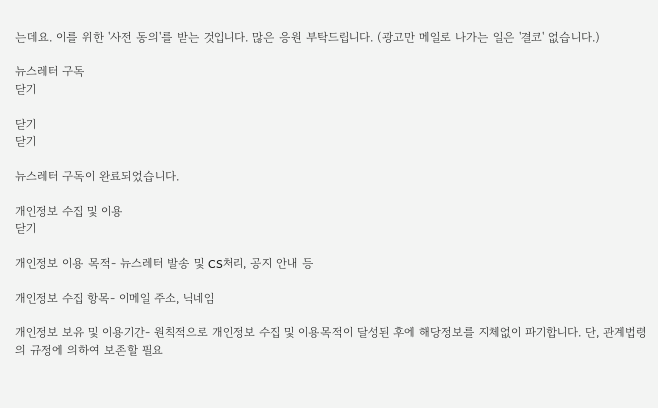는데요. 이를 위한 '사전 동의'를 받는 것입니다. 많은 응원 부탁드립니다. (광고만 메일로 나가는 일은 '결코' 없습니다.)

뉴스레터 구독
닫기

닫기
닫기

뉴스레터 구독이 완료되었습니다.

개인정보 수집 및 이용
닫기

개인정보 이용 목적- 뉴스레터 발송 및 CS처리, 공지 안내 등

개인정보 수집 항목- 이메일 주소, 닉네임

개인정보 보유 및 이용기간- 원칙적으로 개인정보 수집 및 이용목적이 달성된 후에 해당정보를 지체없이 파기합니다. 단, 관계법령의 규정에 의하여 보존할 필요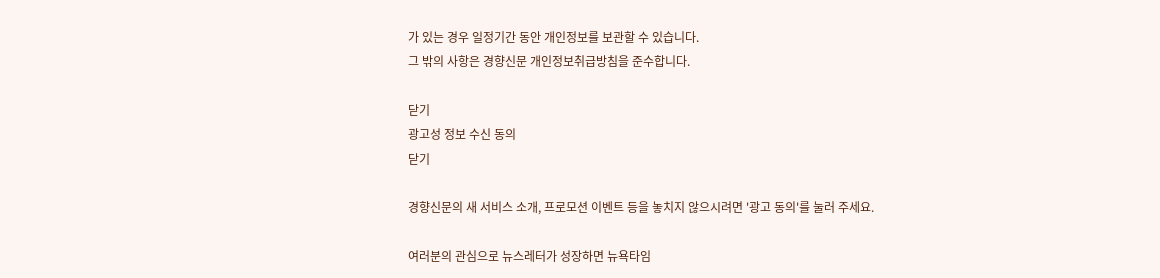가 있는 경우 일정기간 동안 개인정보를 보관할 수 있습니다.
그 밖의 사항은 경향신문 개인정보취급방침을 준수합니다.

닫기
광고성 정보 수신 동의
닫기

경향신문의 새 서비스 소개, 프로모션 이벤트 등을 놓치지 않으시려면 '광고 동의'를 눌러 주세요.

여러분의 관심으로 뉴스레터가 성장하면 뉴욕타임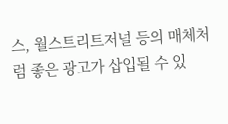스, 월스트리트저널 등의 매체처럼 좋은 광고가 삽입될 수 있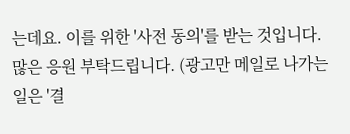는데요. 이를 위한 '사전 동의'를 받는 것입니다. 많은 응원 부탁드립니다. (광고만 메일로 나가는 일은 '결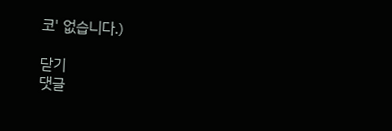코' 없습니다.)

닫기
댓글